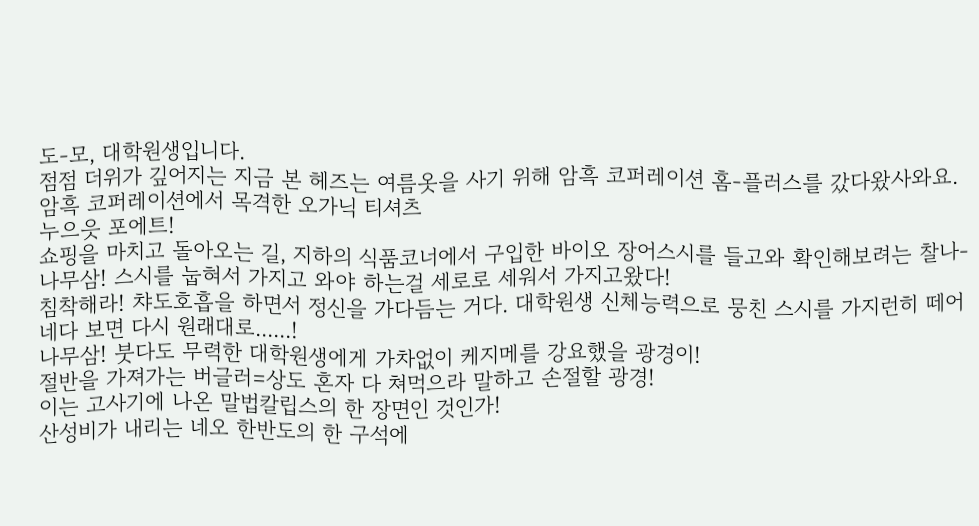도-모, 대학원생입니다.
점점 더위가 깊어지는 지금 본 헤즈는 여름옷을 사기 위해 암흑 코퍼레이션 홈-플러스를 갔다왔사와요.
암흑 코퍼레이션에서 목격한 오가닉 티셔츠
누으읏 포에트!
쇼핑을 마치고 돌아오는 길, 지하의 식품코너에서 구입한 바이오 장어스시를 들고와 확인해보려는 찰나-
나무삼! 스시를 눕혀서 가지고 와야 하는걸 세로로 세워서 가지고왔다!
침착해라! 챠도호흡을 하면서 정신을 가다듬는 거다. 대학원생 신체능력으로 뭉친 스시를 가지런히 떼어네다 보면 다시 원래대로......!
나무삼! 붓다도 무력한 대학원생에게 가차없이 케지메를 강요했을 광경이!
절반을 가져가는 버글러=상도 혼자 다 쳐먹으라 말하고 손절할 광경!
이는 고사기에 나온 말법칼립스의 한 장면인 것인가!
산성비가 내리는 네오 한반도의 한 구석에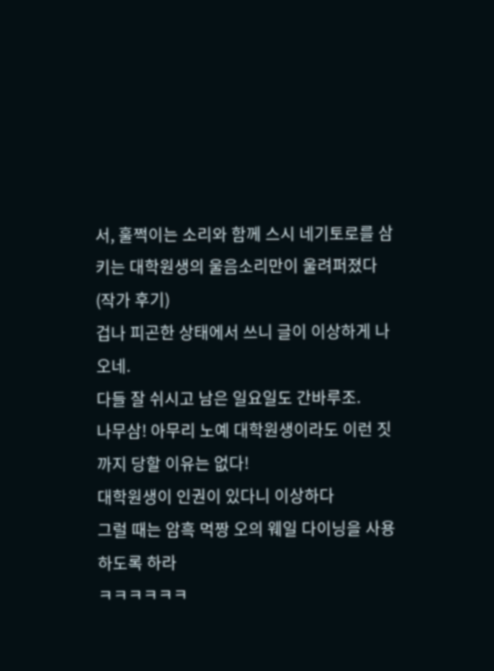서, 훌쩍이는 소리와 함께 스시 네기토로를 삼키는 대학원생의 울음소리만이 울려퍼졌다
(작가 후기)
겁나 피곤한 상태에서 쓰니 글이 이상하게 나오네.
다들 잘 쉬시고 남은 일요일도 간바루조.
나무삼! 아무리 노예 대학원생이라도 이런 짓까지 당할 이유는 없다!
대학원생이 인권이 있다니 이상하다
그럴 때는 암흑 먹짱 오의 웨일 다이닝을 사용하도록 하라
ㅋㅋㅋㅋㅋㅋ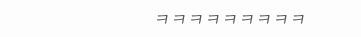ㅋㅋㅋㅋㅋㅋㅋㅋㅋ